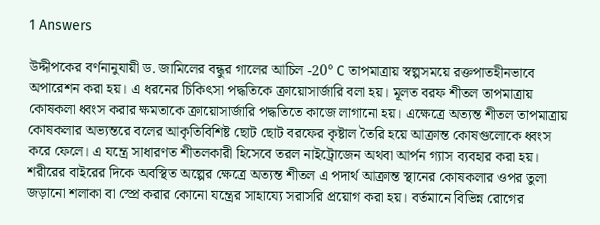1 Answers

উদ্দীপকের বর্ণনানুযায়ী ড. জামিলের বন্ধুর গালের আচিল -20° C তাপমাত্রায় স্বল্পসময়ে রক্তপাতহীনভাবে অপারেশন করা হয়। এ ধরনের চিকিৎসা পদ্ধতিকে ক্রায়োসার্জারি বলা হয়। মূলত বরফ শীতল তাপমাত্রায় কোষকলা ধ্বংস করার ক্ষমতাকে ক্রায়োসার্জারি পদ্ধতিতে কাজে লাগানো হয়। এক্ষেত্রে অত্যন্ত শীতল তাপমাত্রায় কোষকলার অভ্যন্তরে বলের আকৃতিবিশিষ্ট ছোট ছোট বরফের কৃষ্টাল তৈরি হয়ে আক্রান্ত কোষগুলোকে ধ্বংস করে ফেলে। এ যন্ত্রে সাধারণত শীতলকারী হিসেবে তরল নাইট্রোজেন অথবা আর্পন গ্যাস ব্যবহার করা হয়। শরীরের বাইরের দিকে অবস্থিত অল্পের ক্ষেত্রে অত্যন্ত শীতল এ পদার্থ আক্রান্ত স্থানের কোষকলার ওপর তুলা জড়ানো শলাকা বা স্প্রে করার কোনো যন্ত্রের সাহায্যে সরাসরি প্রয়োগ করা হয়। বর্তমানে বিভিন্ন রোগের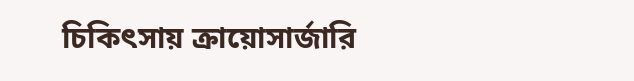চিকিৎসায় ক্রায়োসার্জারি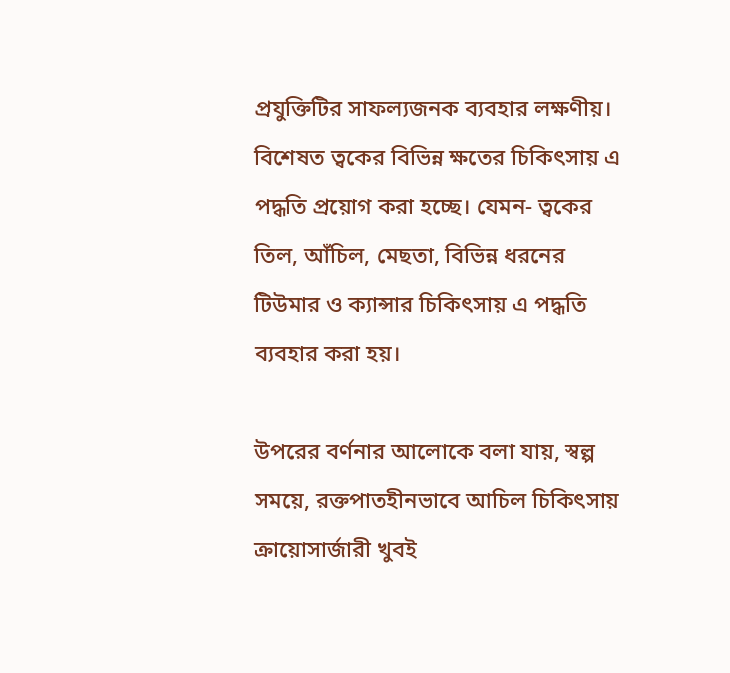প্রযুক্তিটির সাফল্যজনক ব্যবহার লক্ষণীয়। বিশেষত ত্বকের বিভিন্ন ক্ষতের চিকিৎসায় এ পদ্ধতি প্রয়োগ করা হচ্ছে। যেমন- ত্বকের তিল, আঁচিল, মেছতা, বিভিন্ন ধরনের টিউমার ও ক্যান্সার চিকিৎসায় এ পদ্ধতি ব্যবহার করা হয়।

উপরের বর্ণনার আলোকে বলা যায়, স্বল্প সময়ে, রক্তপাতহীনভাবে আচিল চিকিৎসায় ক্রায়োসার্জারী খুবই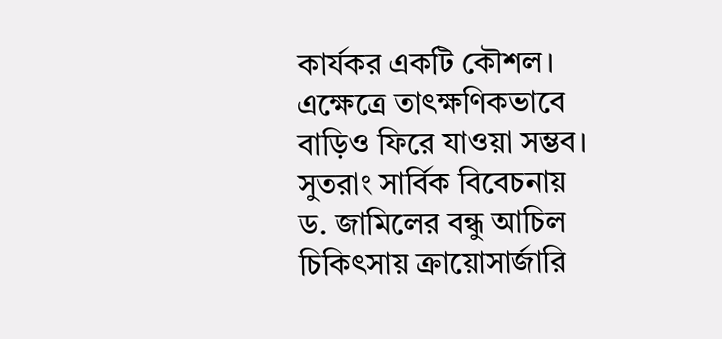কার্যকর একটি কৌশল। এক্ষেত্রে তাৎক্ষণিকভাবে বাড়িও ফিরে যাওয়া সম্ভব। সুতরাং সার্বিক বিবেচনায় ড. জামিলের বন্ধু আচিল চিকিৎসায় ক্রায়োসার্জারি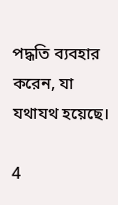পদ্ধতি ব্যবহার করেন, যা যথাযথ হয়েছে।

4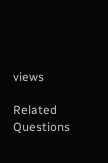views

Related Questions